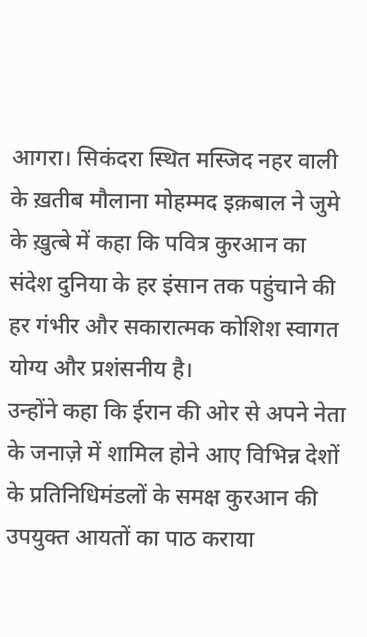आगरा। सिकंदरा स्थित मस्जिद नहर वाली के ख़तीब मौलाना मोहम्मद इक़बाल ने जुमे के ख़ुत्बे में कहा कि पवित्र कुरआन का संदेश दुनिया के हर इंसान तक पहुंचाने की हर गंभीर और सकारात्मक कोशिश स्वागत योग्य और प्रशंसनीय है।
उन्होंने कहा कि ईरान की ओर से अपने नेता के जनाज़े में शामिल होने आए विभिन्न देशों के प्रतिनिधिमंडलों के समक्ष कुरआन की उपयुक्त आयतों का पाठ कराया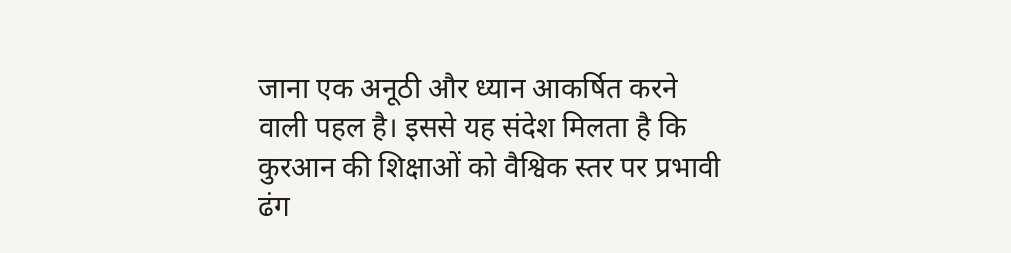जाना एक अनूठी और ध्यान आकर्षित करने वाली पहल है। इससे यह संदेश मिलता है कि कुरआन की शिक्षाओं को वैश्विक स्तर पर प्रभावी ढंग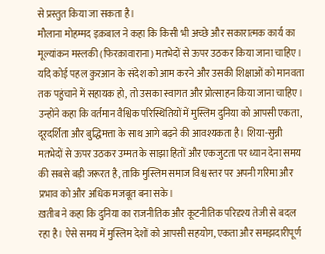से प्रस्तुत किया जा सकता है।
मौलाना मोहम्मद इक़बाल ने कहा कि किसी भी अच्छे और सकारात्मक कार्य का मूल्यांकन मस्लकी (फिरक़ावाराना) मतभेदों से ऊपर उठकर किया जाना चाहिए। यदि कोई पहल कुरआन के संदेश को आम करने और उसकी शिक्षाओं को मानवता तक पहुंचाने में सहायक हो, तो उसका स्वागत और प्रोत्साहन किया जाना चाहिए।
उन्होंने कहा कि वर्तमान वैश्विक परिस्थितियों में मुस्लिम दुनिया को आपसी एकता, दूरदर्शिता और बुद्धिमत्ता के साथ आगे बढ़ने की आवश्यकता है। शिया-सुन्नी मतभेदों से ऊपर उठकर उम्मत के साझा हितों और एकजुटता पर ध्यान देना समय की सबसे बड़ी जरूरत है, ताकि मुस्लिम समाज विश्व स्तर पर अपनी गरिमा और प्रभाव को और अधिक मजबूत बना सके।
ख़तीब ने कहा कि दुनिया का राजनीतिक और कूटनीतिक परिदृश्य तेजी से बदल रहा है। ऐसे समय में मुस्लिम देशों को आपसी सहयोग, एकता और समझदारीपूर्ण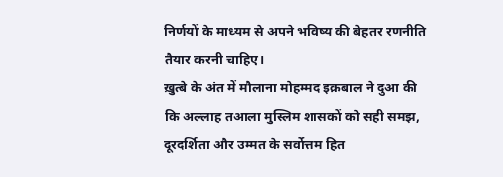निर्णयों के माध्यम से अपने भविष्य की बेहतर रणनीति तैयार करनी चाहिए।
ख़ुत्बे के अंत में मौलाना मोहम्मद इक़बाल ने दुआ की कि अल्लाह तआला मुस्लिम शासकों को सही समझ, दूरदर्शिता और उम्मत के सर्वोत्तम हित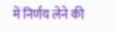में निर्णय लेने की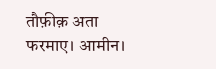तौफ़ीक़ अता फरमाए। आमीन।